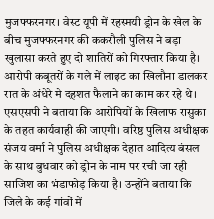मुजफ्फरनगर। वेस्ट यूपी में रहस्मयी ड्रोन के खेल के बीच मुजफ्फरनगर की ककरौली पुलिस ने बड़ा खुलासा करते हुए दो शातिरों को गिरफ्तार किया है। आरोपी कबूतरों के गले में लाइट का खिलौना डालकर रात के अंधेरे मे दहशत फैलाने का काम कर रहे थे। एसएसपी ने बताया कि आरोपियों के खिलाफ रासुका के तहत कार्यवाही की जाएगी। वरिष्ठ पुलिस अधीक्षक संजय वर्मा ने पुलिस अधीक्षक देहात आदित्य बंसल के साथ बुधवार को ड्रोन के नाम पर रची जा रही साजिश का भंडाफोड़ किया है। उन्होंने बताया कि जिले के कई गांवों में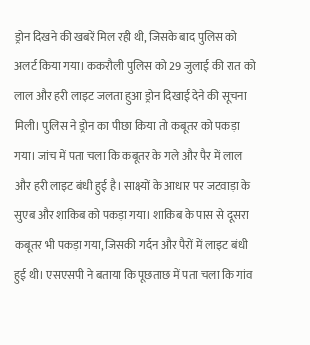ड्रोन दिखने की खबरें मिल रही थी, जिसके बाद पुलिस को अलर्ट किया गया। ककरौली पुलिस को 29 जुलाई की रात को लाल और हरी लाइट जलता हुआ ड्रोन दिखाई देने की सूचना मिली। पुलिस ने ड्रोन का पीछा किया तो कबूतर को पकड़ा गया। जांच में पता चला कि कबूतर के गले और पैर में लाल और हरी लाइट बंधी हुई है। साक्ष्यों के आधार पर जटवाड़ा के सुएब और शाकिब को पकड़ा गया। शाकिब के पास से दूसरा कबूतर भी पकड़ा गया, जिसकी गर्दन और पैरों में लाइट बंधी हुई थी। एसएसपी ने बताया कि पूछताछ में पता चला कि गांव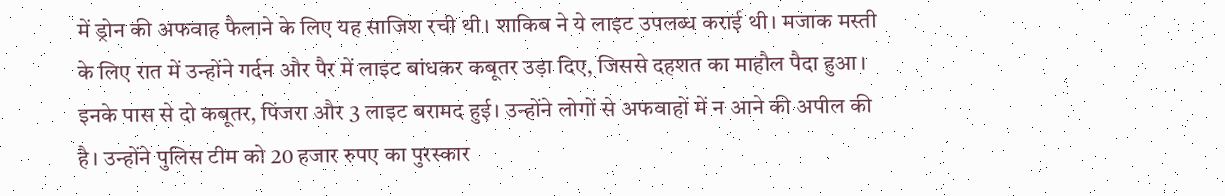में ड्रोन की अफवाह फैलाने के लिए यह साजिश रची थी। शाकिब ने ये लाइट उपलब्ध कराई थी। मजाक मस्ती के लिए रात में उन्होंने गर्दन और पैर में लाइट बांधकर कबूतर उड़ा दिए, जिससे दहशत का माहौल पैदा हुआ। इनके पास से दो कबूतर, पिंजरा और 3 लाइट बरामद हुई। उन्होंने लोगों से अफवाहों में न आने की अपील की है। उन्होंने पुलिस टीम को 20 हजार रुपए का पुरस्कार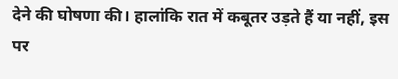देने की घोषणा की। हालांकि रात में कबूतर उड़ते हैं या नहीं, इस पर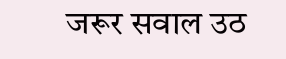जरूर सवाल उठ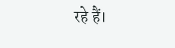रहे हैं।